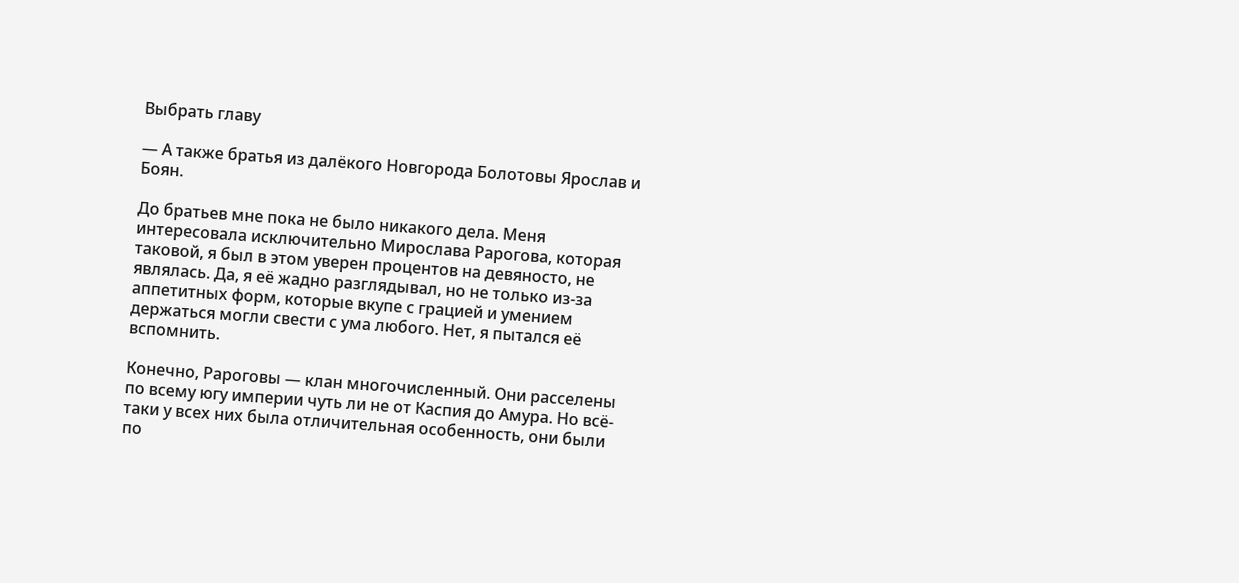Выбрать главу

— А также братья из далёкого Новгорода Болотовы Ярослав и Боян.

До братьев мне пока не было никакого дела. Меня интересовала исключительно Мирослава Рарогова, которая таковой, я был в этом уверен процентов на девяносто, не являлась. Да, я её жадно разглядывал, но не только из-за аппетитных форм, которые вкупе с грацией и умением держаться могли свести с ума любого. Нет, я пытался её вспомнить.

Конечно, Рароговы — клан многочисленный. Они расселены по всему югу империи чуть ли не от Каспия до Амура. Но всё-таки у всех них была отличительная особенность, они были по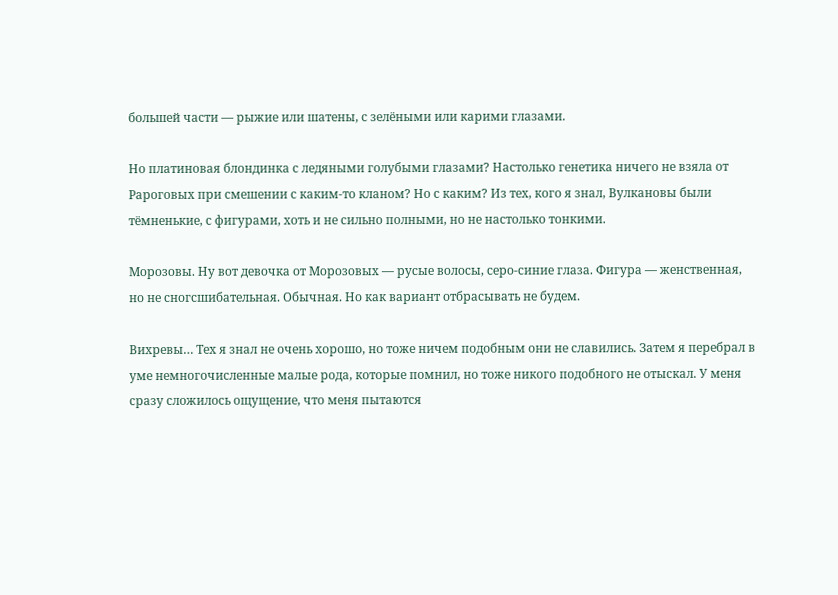большей части — рыжие или шатены, с зелёными или карими глазами.

Но платиновая блондинка с ледяными голубыми глазами? Настолько генетика ничего не взяла от Рароговых при смешении с каким-то кланом? Но с каким? Из тех, кого я знал, Вулкановы были тёмненькие, с фигурами, хоть и не сильно полными, но не настолько тонкими.

Морозовы. Ну вот девочка от Морозовых — русые волосы, серо-синие глаза. Фигура — женственная, но не сногсшибательная. Обычная. Но как вариант отбрасывать не будем.

Вихревы… Тех я знал не очень хорошо, но тоже ничем подобным они не славились. Затем я перебрал в уме немногочисленные малые рода, которые помнил, но тоже никого подобного не отыскал. У меня сразу сложилось ощущение, что меня пытаются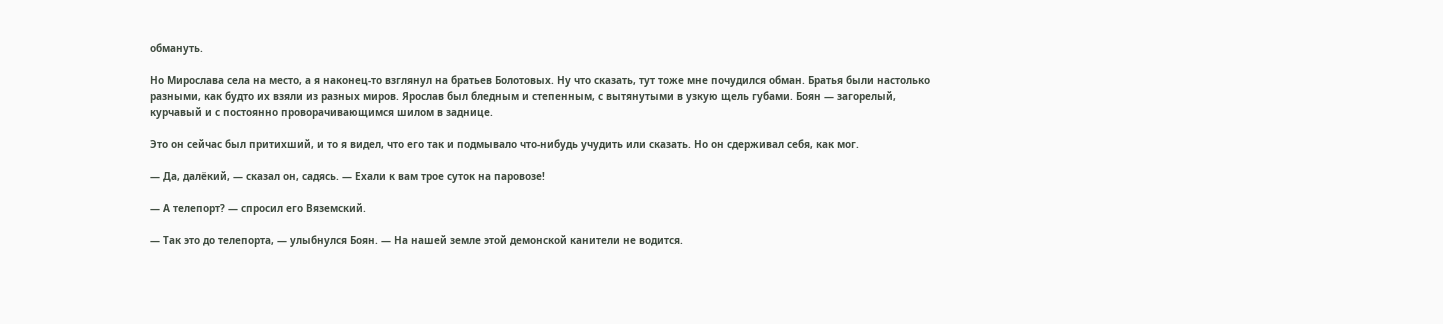обмануть.

Но Мирослава села на место, а я наконец-то взглянул на братьев Болотовых. Ну что сказать, тут тоже мне почудился обман. Братья были настолько разными, как будто их взяли из разных миров. Ярослав был бледным и степенным, с вытянутыми в узкую щель губами. Боян — загорелый, курчавый и с постоянно проворачивающимся шилом в заднице.

Это он сейчас был притихший, и то я видел, что его так и подмывало что-нибудь учудить или сказать. Но он сдерживал себя, как мог.

— Да, далёкий, — сказал он, садясь. — Ехали к вам трое суток на паровозе!

— А телепорт? — спросил его Вяземский.

— Так это до телепорта, — улыбнулся Боян. — На нашей земле этой демонской канители не водится.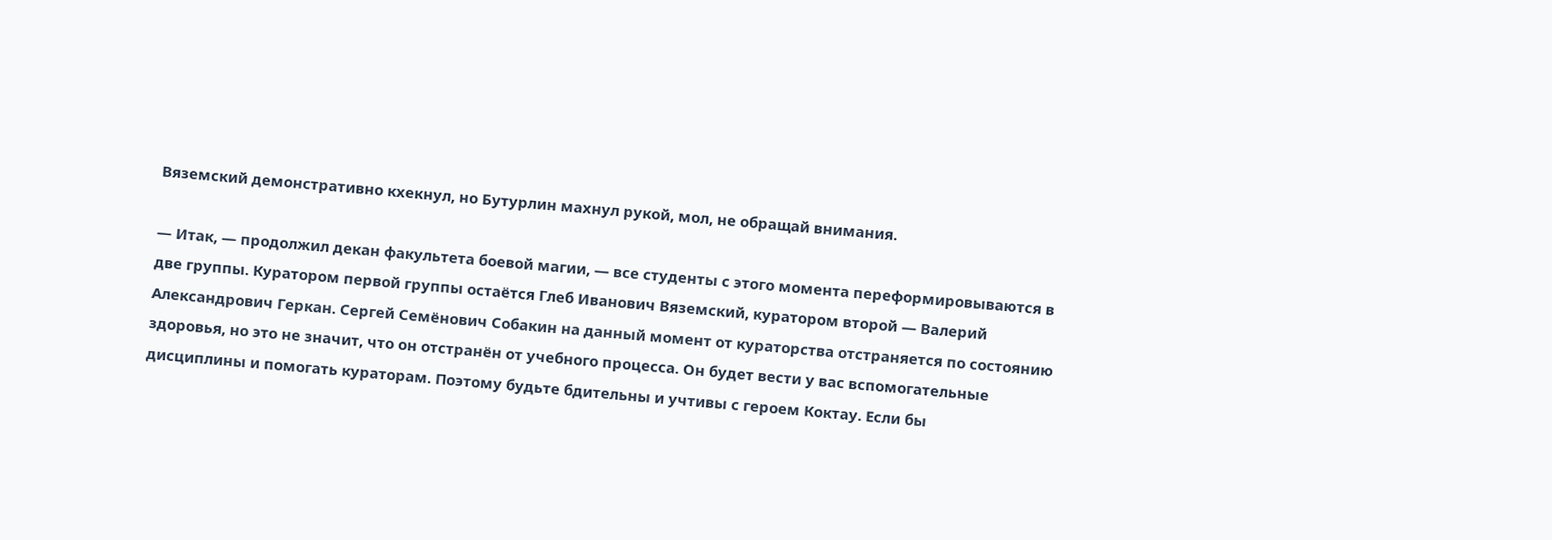Вяземский демонстративно кхекнул, но Бутурлин махнул рукой, мол, не обращай внимания.

— Итак, — продолжил декан факультета боевой магии, — все студенты с этого момента переформировываются в две группы. Куратором первой группы остаётся Глеб Иванович Вяземский, куратором второй — Валерий Александрович Геркан. Сергей Семёнович Собакин на данный момент от кураторства отстраняется по состоянию здоровья, но это не значит, что он отстранён от учебного процесса. Он будет вести у вас вспомогательные дисциплины и помогать кураторам. Поэтому будьте бдительны и учтивы с героем Коктау. Если бы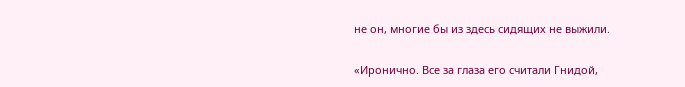не он, многие бы из здесь сидящих не выжили.

«Иронично. Все за глаза его считали Гнидой,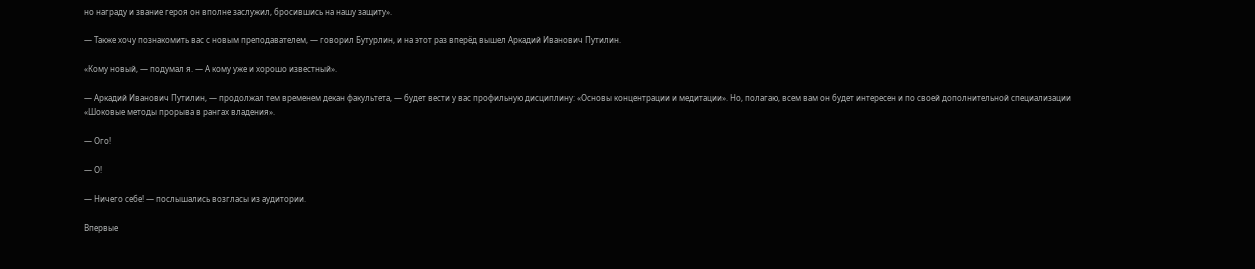но награду и звание героя он вполне заслужил, бросившись на нашу защиту».

— Также хочу познакомить вас с новым преподавателем, — говорил Бутурлин, и на этот раз вперёд вышел Аркадий Иванович Путилин.

«Кому новый, — подумал я. — А кому уже и хорошо известный».

— Аркадий Иванович Путилин, — продолжал тем временем декан факультета, — будет вести у вас профильную дисциплину: «Основы концентрации и медитации». Но, полагаю, всем вам он будет интересен и по своей дополнительной специализации «Шоковые методы прорыва в рангах владения».

— Ого!

— О!

— Ничего себе! — послышались возгласы из аудитории.

Впервые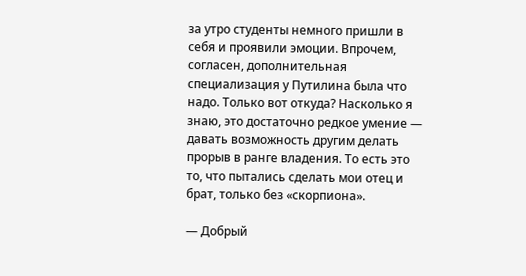за утро студенты немного пришли в себя и проявили эмоции. Впрочем, согласен, дополнительная специализация у Путилина была что надо. Только вот откуда? Насколько я знаю, это достаточно редкое умение — давать возможность другим делать прорыв в ранге владения. То есть это то, что пытались сделать мои отец и брат, только без «скорпиона».

— Добрый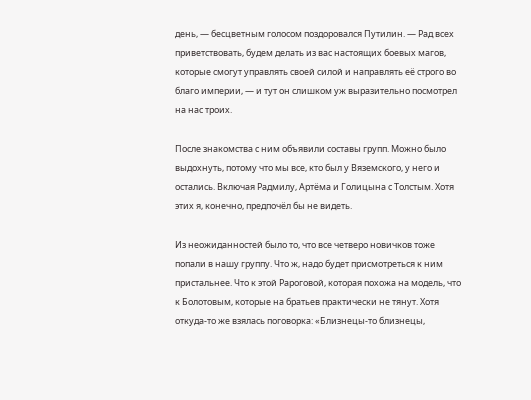день, — бесцветным голосом поздоровался Путилин. — Рад всех приветствовать, будем делать из вас настоящих боевых магов, которые смогут управлять своей силой и направлять её строго во благо империи, — и тут он слишком уж выразительно посмотрел на нас троих.

После знакомства с ним объявили составы групп. Можно было выдохнуть, потому что мы все, кто был у Вяземского, у него и остались. Включая Радмилу, Артёма и Голицына с Толстым. Хотя этих я, конечно, предпочёл бы не видеть.

Из неожиданностей было то, что все четверо новичков тоже попали в нашу группу. Что ж, надо будет присмотреться к ним пристальнее. Что к этой Рароговой, которая похожа на модель, что к Болотовым, которые на братьев практически не тянут. Хотя откуда-то же взялась поговорка: «Близнецы-то близнецы,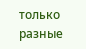только разные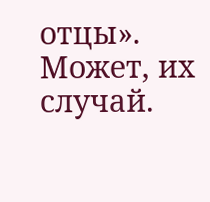отцы». Может, их случай.